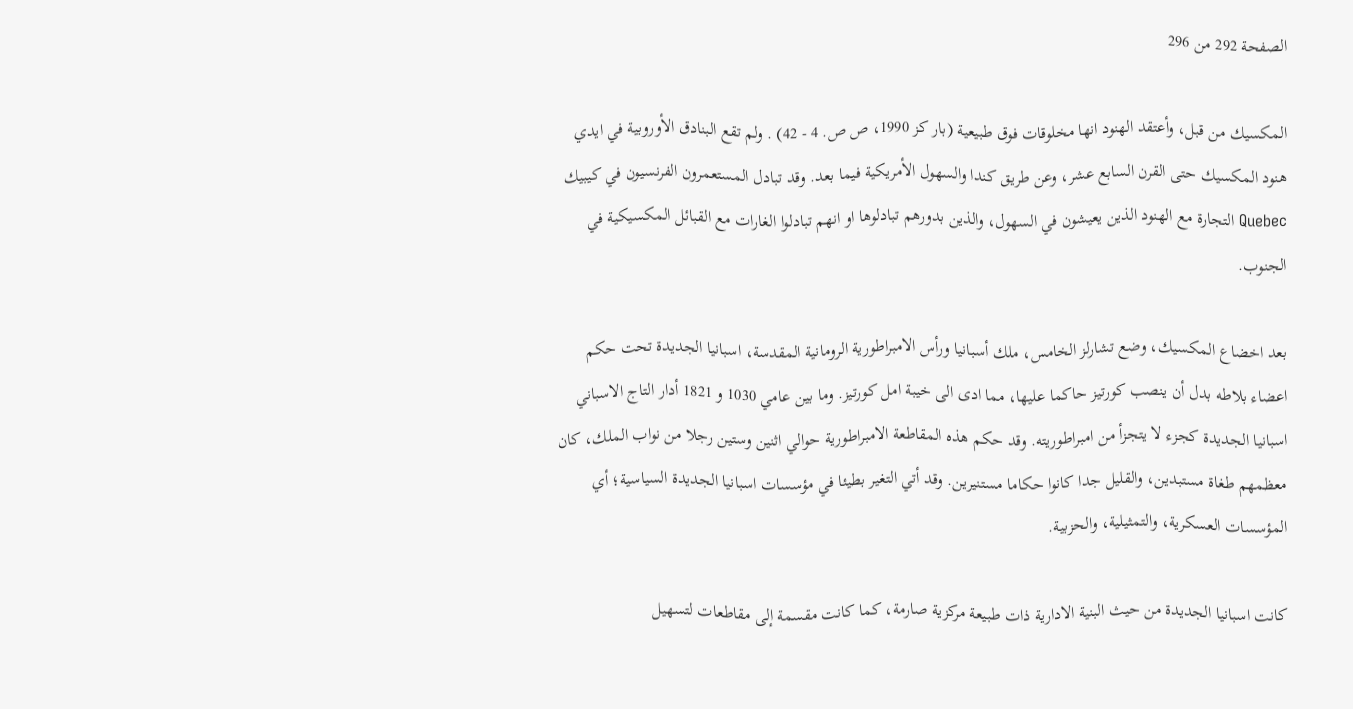الصفحة 292 من 296

المكسيك من قبل، وأعتقد الهنود انها مخلوقات فوق طبيعية (بار کز 1990، ص ص. 4 - 42) . ولم تقع البنادق الأوروبية في ايدي هنود المكسيك حتى القرن السابع عشر، وعن طريق كندا والسهول الأمريكية فيما بعد. وقد تبادل المستعمرون الفرنسيون في كيبيك Quebec التجارة مع الهنود الذين يعيشون في السهول، والذين بدورهم تبادلوها او انهم تبادلوا الغارات مع القبائل المكسيكية في الجنوب.

بعد اخضاع المكسيك، وضع تشارلز الخامس، ملك أسبانيا ورأس الامبراطورية الرومانية المقدسة، اسبانيا الجديدة تحت حكم اعضاء بلاطه بدل أن ينصب کورتيز حاکما عليها، مما ادى الى خيبة امل کورتيز. وما بين عامي 1030 و 1821 أدار التاج الاسباني اسبانيا الجديدة كجزء لا يتجزأ من امبراطوريته. وقد حكم هذه المقاطعة الامبراطورية حوالي اثنين وستين رجلا من نواب الملك، كان معظمهم طغاة مستبدين، والقليل جدا كانوا حكاما مستنيرين. وقد أتي التغير بطيئا في مؤسسات اسبانيا الجديدة السياسية؛ أي المؤسسات العسكرية، والتمثيلية، والحزبية.

كانت اسبانيا الجديدة من حيث البنية الادارية ذات طبيعة مركزية صارمة، كما كانت مقسمة إلى مقاطعات لتسهيل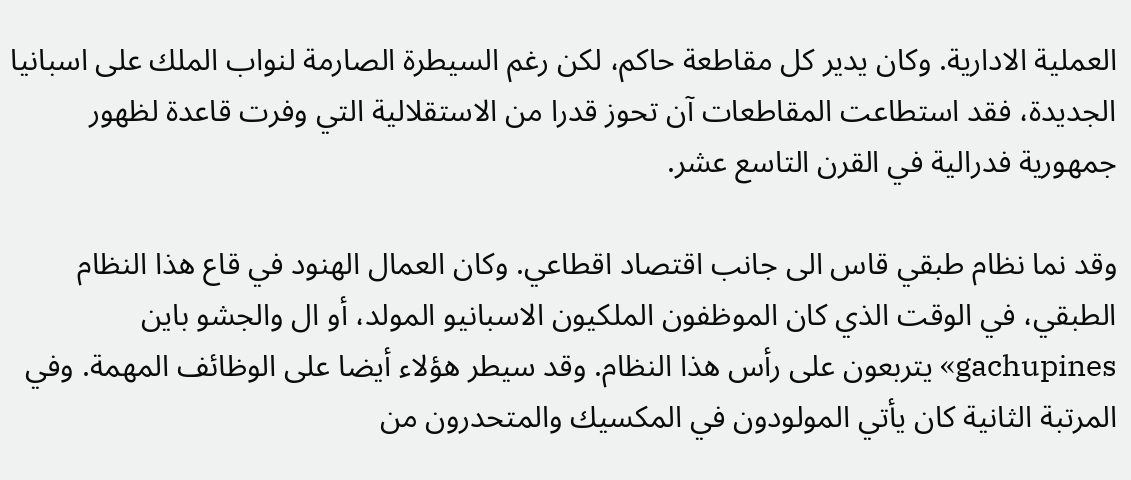العملية الادارية. وكان يدير كل مقاطعة حاکم، لكن رغم السيطرة الصارمة لنواب الملك على اسبانيا الجديدة، فقد استطاعت المقاطعات آن تحوز قدرا من الاستقلالية التي وفرت قاعدة لظهور جمهورية فدرالية في القرن التاسع عشر.

وقد نما نظام طبقي قاس الى جانب اقتصاد اقطاعي. وكان العمال الهنود في قاع هذا النظام الطبقي، في الوقت الذي كان الموظفون الملكيون الاسبانيو المولد، أو ال والجشو باين gachupines» يتربعون على رأس هذا النظام. وقد سيطر هؤلاء أيضا على الوظائف المهمة. وفي المرتبة الثانية كان يأتي المولودون في المكسيك والمتحدرون من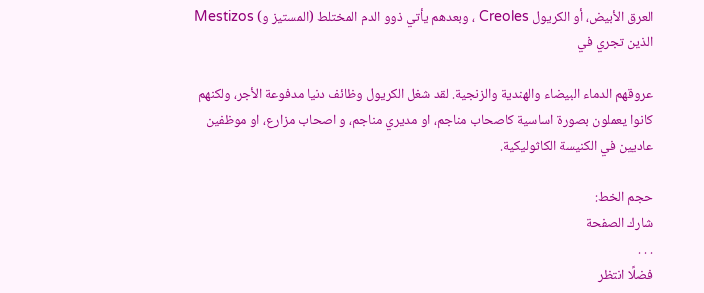العرق الأبيض، أو الكريول Creoles ، وبعدهم يأتي ذوو الدم المختلط (المستيز و) Mestizos الذين تجري في

عروقهم الدماء البيضاء والهندية والزنجية. لقد شغل الكريول وظائف دنيا مدفوعة الأجر، ولكنهم كانوا يعملون بصورة اساسية كاصحاب مناجم، او مديري مناجم، و اصحاب مزارع، او موظفين عاديين في الكنيسة الكاثوليكية.

حجم الخط:
شارك الصفحة
. . .
فضلًا انتظر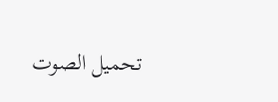تحميل الصوت